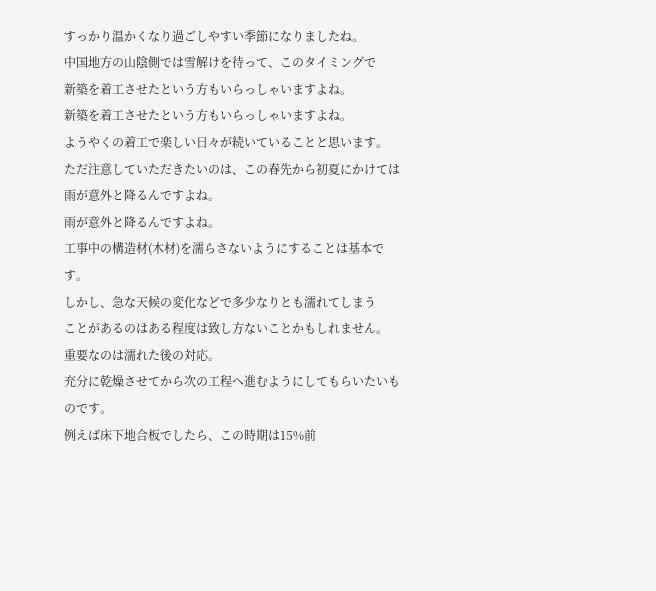すっかり温かくなり過ごしやすい季節になりましたね。
中国地方の山陰側では雪解けを待って、このタイミングで
新築を着工させたという方もいらっしゃいますよね。
新築を着工させたという方もいらっしゃいますよね。
ようやくの着工で楽しい日々が続いていることと思います。
ただ注意していただきたいのは、この春先から初夏にかけては
雨が意外と降るんですよね。
雨が意外と降るんですよね。
工事中の構造材(木材)を濡らさないようにすることは基本です。
しかし、急な天候の変化などで多少なりとも濡れてしまう
ことがあるのはある程度は致し方ないことかもしれません。
重要なのは濡れた後の対応。
充分に乾燥させてから次の工程へ進むようにしてもらいたいものです。
例えば床下地合板でしたら、この時期は15%前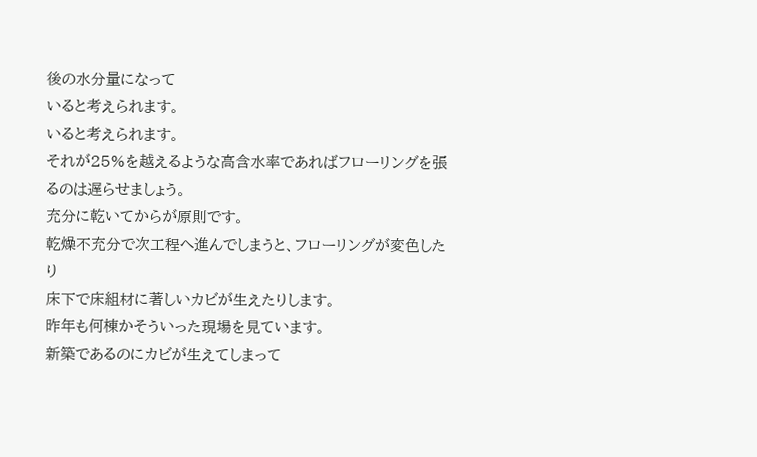後の水分量になって
いると考えられます。
いると考えられます。
それが25%を越えるような高含水率であればフローリングを張るのは遅らせましょう。
充分に乾いてからが原則です。
乾燥不充分で次工程へ進んでしまうと、フローリングが変色したり
床下で床組材に著しいカビが生えたりします。
昨年も何棟かそういった現場を見ています。
新築であるのにカビが生えてしまって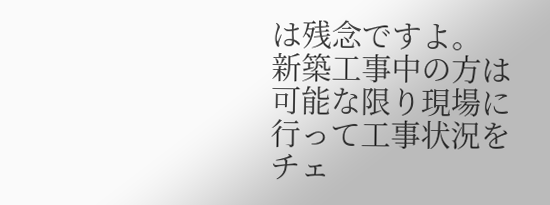は残念ですよ。
新築工事中の方は可能な限り現場に行って工事状況を
チェ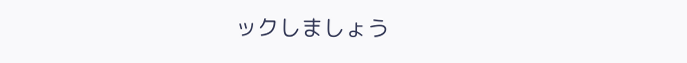ックしましょう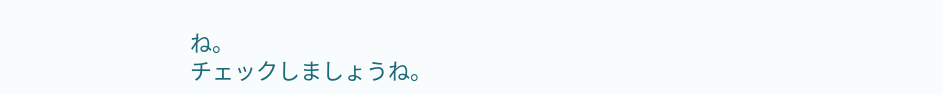ね。
チェックしましょうね。